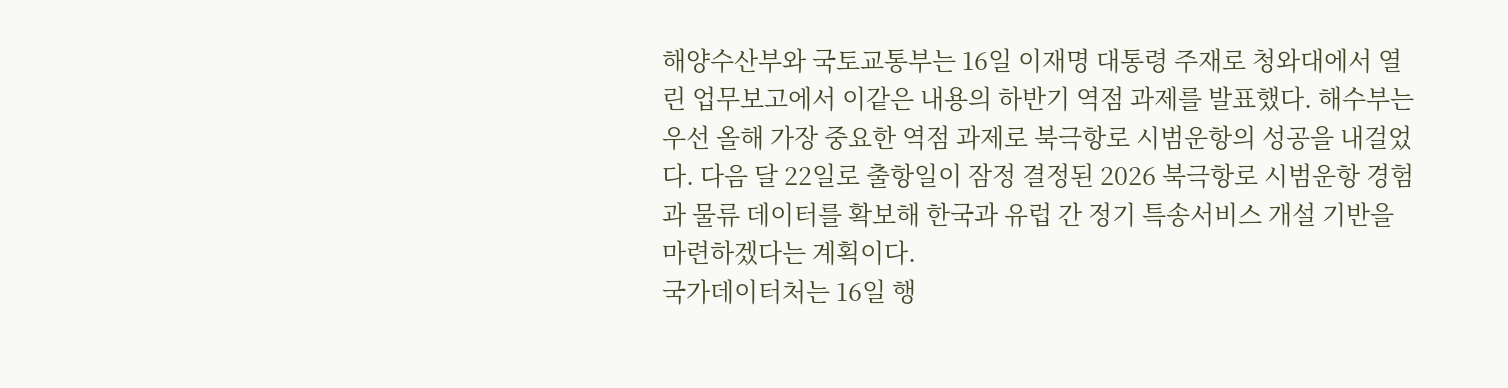해양수산부와 국토교통부는 16일 이재명 대통령 주재로 청와대에서 열린 업무보고에서 이같은 내용의 하반기 역점 과제를 발표했다. 해수부는 우선 올해 가장 중요한 역점 과제로 북극항로 시범운항의 성공을 내걸었다. 다음 달 22일로 출항일이 잠정 결정된 2026 북극항로 시범운항 경험과 물류 데이터를 확보해 한국과 유럽 간 정기 특송서비스 개설 기반을 마련하겠다는 계획이다.
국가데이터처는 16일 행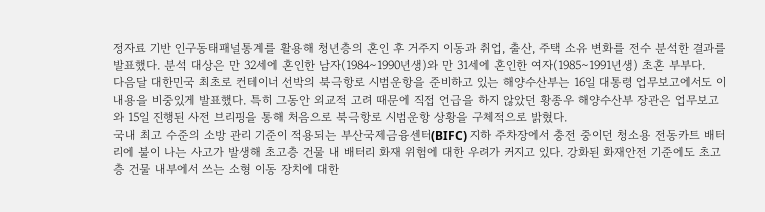정자료 기반 인구동태패널통계를 활용해 청년층의 혼인 후 거주지 이동과 취업, 출산, 주택 소유 변화를 전수 분석한 결과를 발표했다. 분석 대상은 만 32세에 혼인한 남자(1984∼1990년생)와 만 31세에 혼인한 여자(1985∼1991년생) 초혼 부부다.
다음달 대한민국 최초로 컨테이너 선박의 북극항로 시범운항을 준비하고 있는 해양수산부는 16일 대통령 업무보고에서도 이 내용을 비중있게 발표했다. 특히 그동안 외교적 고려 때문에 직접 언급을 하지 않았던 황종우 해양수산부 장관은 업무보고와 15일 진행된 사전 브리핑을 통해 처음으로 북극항로 시범운항 상황을 구체적으로 밝혔다.
국내 최고 수준의 소방 관리 기준이 적용되는 부산국제금융센터(BIFC) 지하 주차장에서 충전 중이던 청소용 전동카트 배터리에 불이 나는 사고가 발생해 초고층 건물 내 배터리 화재 위험에 대한 우려가 커지고 있다. 강화된 화재안전 기준에도 초고층 건물 내부에서 쓰는 소형 이동 장치에 대한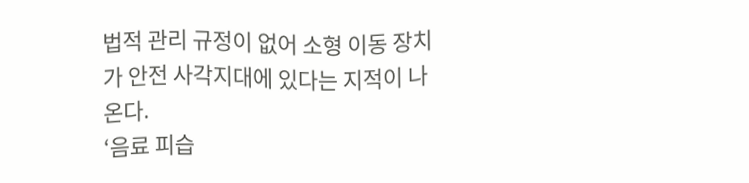법적 관리 규정이 없어 소형 이동 장치가 안전 사각지대에 있다는 지적이 나온다.
‘음료 피습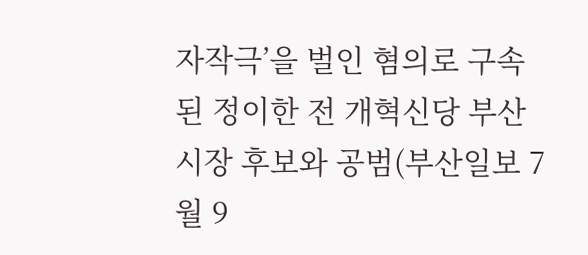자작극’을 벌인 혐의로 구속된 정이한 전 개혁신당 부산시장 후보와 공범(부산일보 7월 9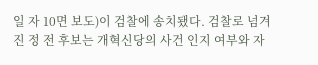일 자 10면 보도)이 검찰에 송치됐다. 검찰로 넘겨진 정 전 후보는 개혁신당의 사건 인지 여부와 자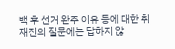백 후 선거 완주 이유 등에 대한 취재진의 질문에는 답하지 않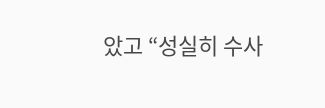았고 “성실히 수사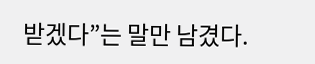받겠다”는 말만 남겼다.